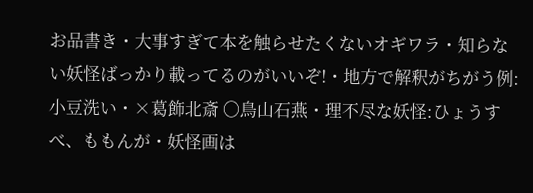お品書き・大事すぎて本を触らせたくないオギワラ・知らない妖怪ばっかり載ってるのがいいぞ!・地方で解釈がちがう例:小豆洗い・×葛飾北斎 〇鳥山石燕・理不尽な妖怪:ひょうすべ、ももんが・妖怪画は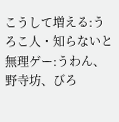こうして増える:うろこ人・知らないと無理ゲー:うわん、野寺坊、びろ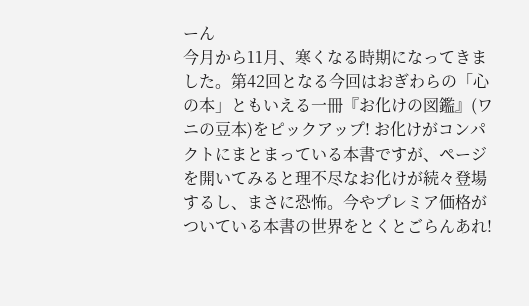ーん
今月から11月、寒くなる時期になってきました。第42回となる今回はおぎわらの「心の本」ともいえる一冊『お化けの図鑑』(ワニの豆本)をピックアップ! お化けがコンパクトにまとまっている本書ですが、ページを開いてみると理不尽なお化けが続々登場するし、まさに恐怖。今やプレミア価格がついている本書の世界をとくとごらんあれ!